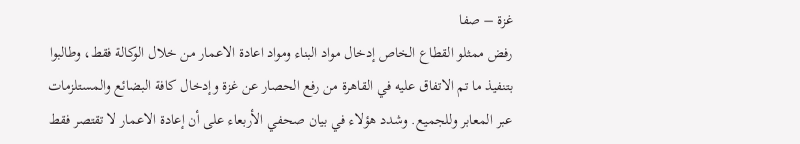غزة – صفا
رفض ممثلو القطاع الخاص إدخال مواد البناء ومواد اعادة الاعمار من خلال الوكالة فقط، وطالبوا بتنفيذ ما تم الاتفاق عليه في القاهرة من رفع الحصار عن غزة وإدخال كافة البضائع والمستلزمات عبر المعابر وللجميع. وشدد هؤلاء في بيان صحفي الأربعاء على أن إعادة الاعمار لا تقتصر فقط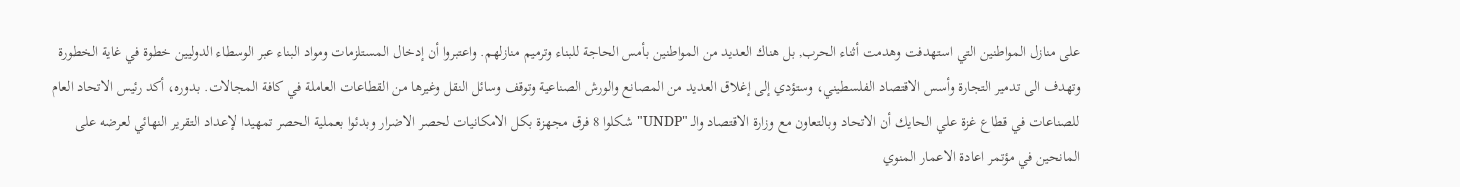على منازل المواطنين التي استهدفت وهدمت أثناء الحرب, بل هناك العديد من المواطنين بأمس الحاجة للبناء وترميم منازلهم. واعتبروا أن إدخال المستلزمات ومواد البناء عبر الوسطاء الدوليين خطوة في غاية الخطورة وتهدف الى تدمير التجارة وأسس الاقتصاد الفلسطيني، وستؤدي إلى إغلاق العديد من المصانع والورش الصناعية وتوقف وسائل النقل وغيرها من القطاعات العاملة في كافة المجالات. بدوره، أكد رئيس الاتحاد العام للصناعات في قطاع غزة علي الحايك أن الاتحاد وبالتعاون مع وزارة الاقتصاد والـ "UNDP" شكلوا 8 فرق مجهزة بكل الامكانيات لحصر الاضرار وبدئوا بعملية الحصر تمهيدا لإعداد التقرير النهائي لعرضه على المانحين في مؤتمر اعادة الاعمار المنوي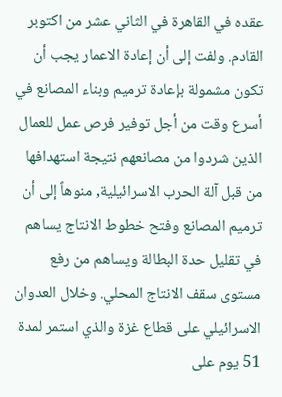عقده في القاهرة في الثاني عشر من اكتوبر القادم. ولفت إلى أن إعادة الاعمار يجب أن تكون مشمولة بإعادة ترميم وبناء المصانع في أسرع وقت من أجل توفير فرص عمل للعمال الذين شردوا من مصانعهم نتيجة استهدافها من قبل آلة الحرب الاسرائيلية, منوهاً إلى أن ترميم المصانع وفتح خطوط الانتاج يساهم في تقليل حدة البطالة ويساهم من رفع مستوى سقف الانتاج المحلي. وخلال العدوان الاسرائيلي على قطاع غزة والذي استمر لمدة 51 يوم على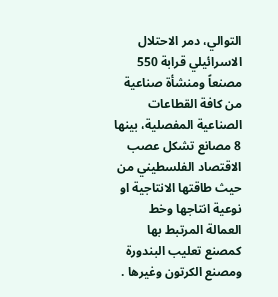التوالي، دمر الاحتلال الاسرائيلي قرابة 550 مصنعاً ومنشأة صناعية من كافة القطاعات الصناعية المفصلية، بينها 8 مصانع تشكل عصب الاقتصاد الفلسطيني من حيث طاقتها الانتاجية او نوعية انتاجها وخط العمالة المرتبط بها كمصنع تعليب البندورة ومصنع الكرتون وغيرها .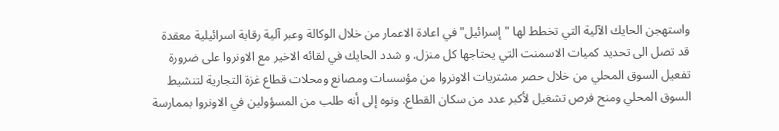واستهجن الحايك الآلية التي تخطط لها "إسرائيل" في اعادة الاعمار من خلال الوكالة وعبر آلية رقابة اسرائيلية معقدة قد تصل الى تحديد كميات الاسمنت التي يحتاجها كل منزل. و شدد الحايك في لقائه الاخير مع الاونروا على ضرورة تفعيل السوق المحلي من خلال حصر مشتريات الاونروا من مؤسسات ومصانع ومحلات قطاع غزة التجارية لتنشيط السوق المحلي ومنح فرص تشغيل لأكبر عدد من سكان القطاع. ونوه إلى أنه طلب من المسؤولين في الاونروا بممارسة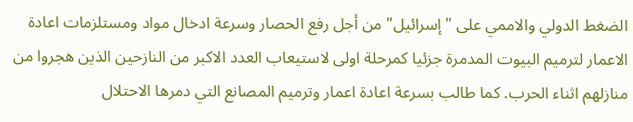الضغط الدولي والاممي على "إسرائيل" من أجل رفع الحصار وسرعة ادخال مواد ومستلزمات اعادة الاعمار لترميم البيوت المدمرة جزئيا كمرحلة اولى لاستيعاب العدد الاكبر من النازحين الذين هجروا من منازلهم اثناء الحرب. كما طالب بسرعة اعادة اعمار وترميم المصانع التي دمرها الاحتلال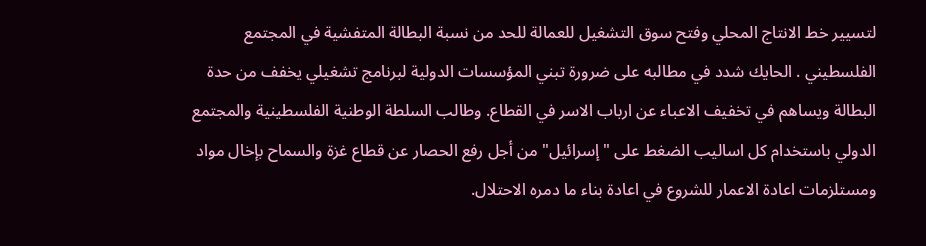لتسيير خط الانتاج المحلي وفتح سوق التشغيل للعمالة للحد من نسبة البطالة المتفشية في المجتمع الفلسطيني . الحايك شدد في مطالبه على ضرورة تبني المؤسسات الدولية لبرنامج تشغيلي يخفف من حدة البطالة ويساهم في تخفيف الاعباء عن ارباب الاسر في القطاع. وطالب السلطة الوطنية الفلسطينية والمجتمع الدولي باستخدام كل اساليب الضغط على "إسرائيل" من أجل رفع الحصار عن قطاع غزة والسماح بإخال مواد ومستلزمات اعادة الاعمار للشروع في اعادة بناء ما دمره الاحتلال.